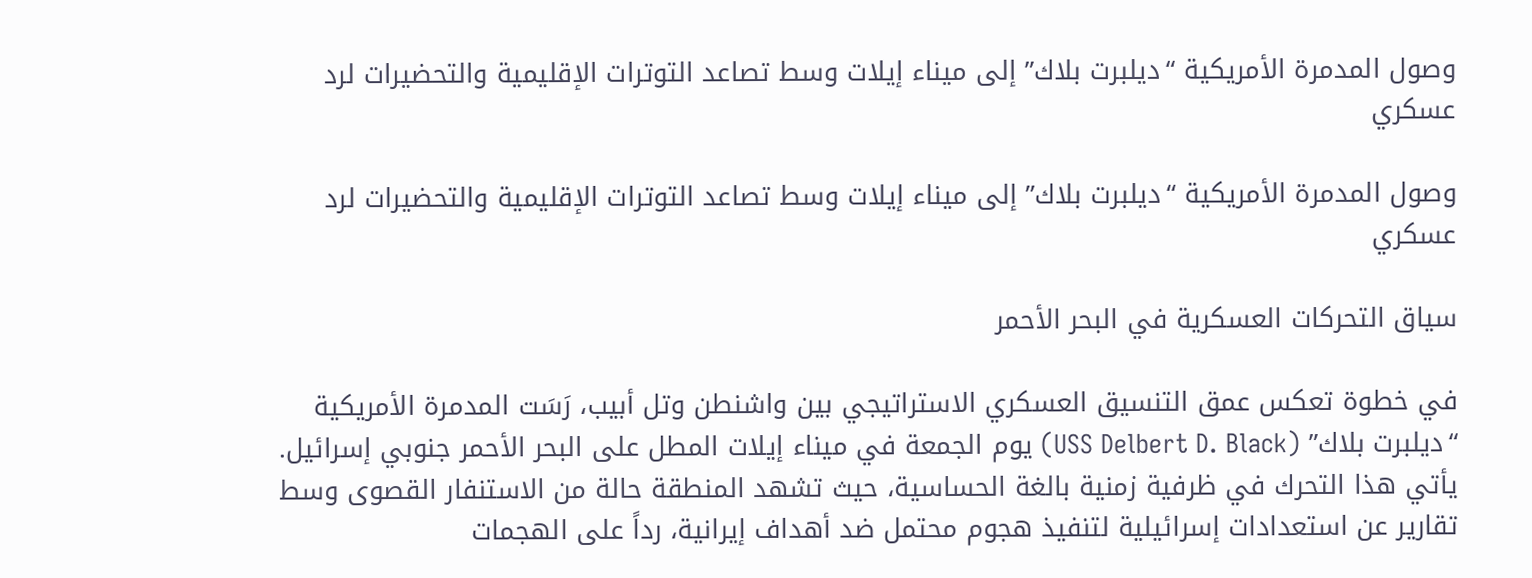وصول المدمرة الأمريكية “ديلبرت بلاك” إلى ميناء إيلات وسط تصاعد التوترات الإقليمية والتحضيرات لرد عسكري

وصول المدمرة الأمريكية “ديلبرت بلاك” إلى ميناء إيلات وسط تصاعد التوترات الإقليمية والتحضيرات لرد عسكري

سياق التحركات العسكرية في البحر الأحمر

في خطوة تعكس عمق التنسيق العسكري الاستراتيجي بين واشنطن وتل أبيب، رَسَت المدمرة الأمريكية “ديلبرت بلاك” (USS Delbert D. Black) يوم الجمعة في ميناء إيلات المطل على البحر الأحمر جنوبي إسرائيل. يأتي هذا التحرك في ظرفية زمنية بالغة الحساسية، حيث تشهد المنطقة حالة من الاستنفار القصوى وسط تقارير عن استعدادات إسرائيلية لتنفيذ هجوم محتمل ضد أهداف إيرانية، رداً على الهجمات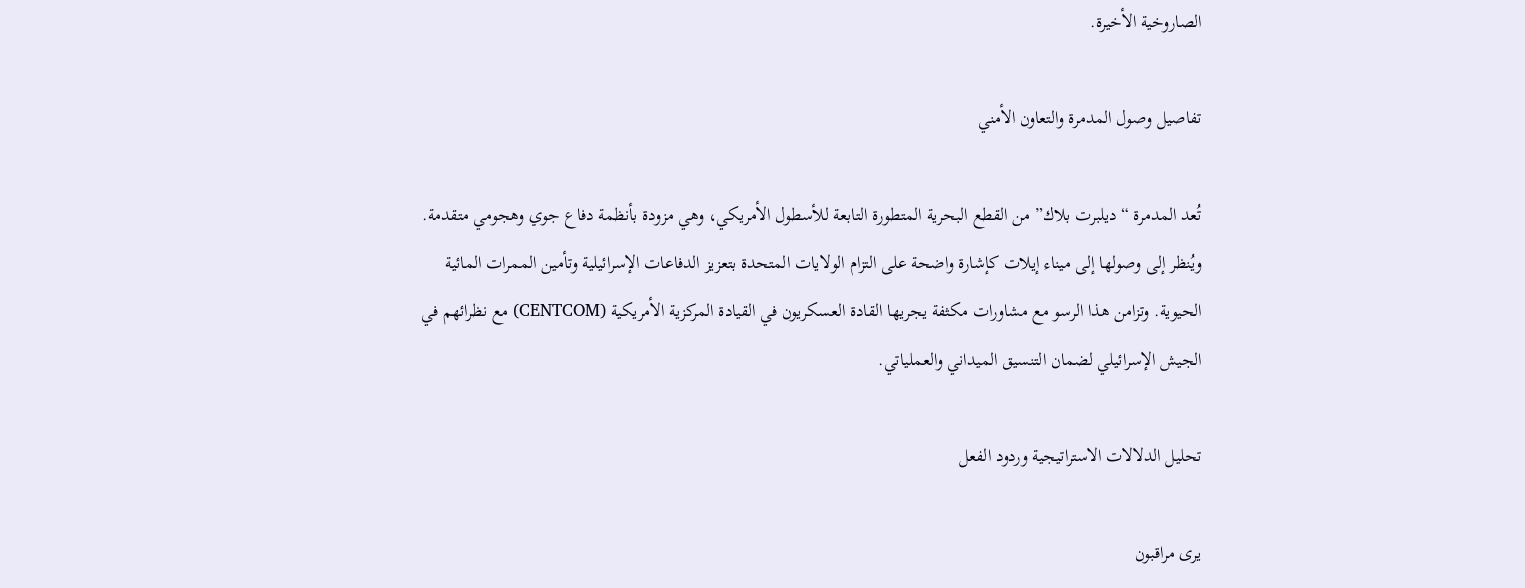الصاروخية الأخيرة.

تفاصيل وصول المدمرة والتعاون الأمني

تُعد المدمرة “ديلبرت بلاك” من القطع البحرية المتطورة التابعة للأسطول الأمريكي، وهي مزودة بأنظمة دفاع جوي وهجومي متقدمة. ويُنظر إلى وصولها إلى ميناء إيلات كإشارة واضحة على التزام الولايات المتحدة بتعزيز الدفاعات الإسرائيلية وتأمين الممرات المائية الحيوية. وتزامن هذا الرسو مع مشاورات مكثفة يجريها القادة العسكريون في القيادة المركزية الأمريكية (CENTCOM) مع نظرائهم في الجيش الإسرائيلي لضمان التنسيق الميداني والعملياتي.

تحليل الدلالات الاستراتيجية وردود الفعل

يرى مراقبون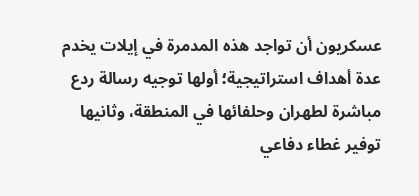عسكريون أن تواجد هذه المدمرة في إيلات يخدم عدة أهداف استراتيجية؛ أولها توجيه رسالة ردع مباشرة لطهران وحلفائها في المنطقة، وثانيها توفير غطاء دفاعي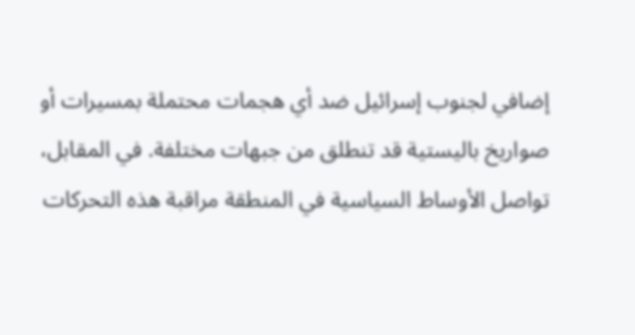إضافي لجنوب إسرائيل ضد أي هجمات محتملة بمسيرات أو صواريخ باليستية قد تنطلق من جبهات مختلفة. في المقابل، تواصل الأوساط السياسية في المنطقة مراقبة هذه التحركات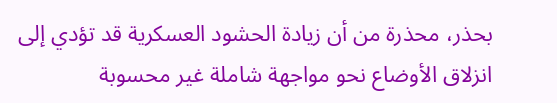بحذر، محذرة من أن زيادة الحشود العسكرية قد تؤدي إلى انزلاق الأوضاع نحو مواجهة شاملة غير محسوبة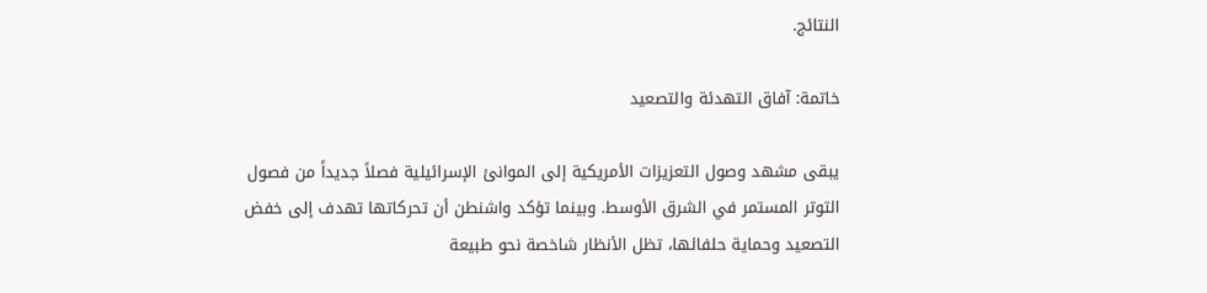النتائج.

خاتمة: آفاق التهدئة والتصعيد

يبقى مشهد وصول التعزيزات الأمريكية إلى الموانئ الإسرائيلية فصلاً جديداً من فصول التوتر المستمر في الشرق الأوسط. وبينما تؤكد واشنطن أن تحركاتها تهدف إلى خفض التصعيد وحماية حلفائها، تظل الأنظار شاخصة نحو طبيعة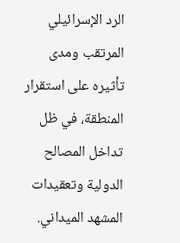الرد الإسرائيلي المرتقب ومدى تأثيره على استقرار المنطقة، في ظل تداخل المصالح الدولية وتعقيدات المشهد الميداني.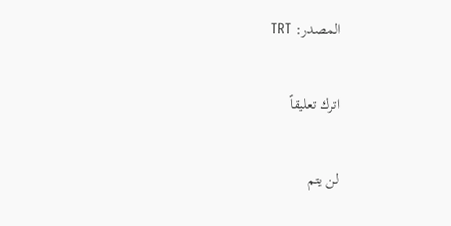المصدر: TRT

اترك تعليقاً

لن يتم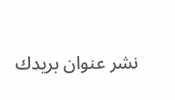نشر عنوان بريدك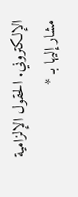الإلكتروني. الحقول الإلزامية مشار إليها بـ *